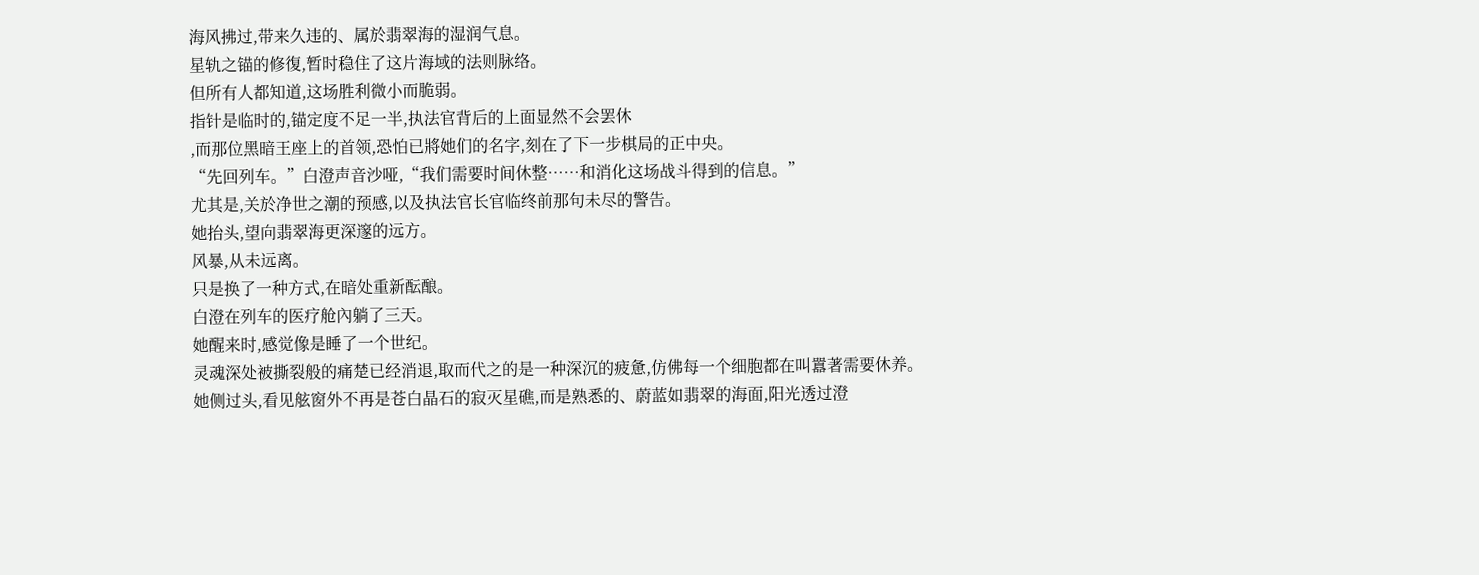海风拂过,带来久违的、属於翡翠海的湿润气息。
星轨之锚的修復,暂时稳住了这片海域的法则脉络。
但所有人都知道,这场胜利微小而脆弱。
指针是临时的,锚定度不足一半,执法官背后的上面显然不会罢休
,而那位黑暗王座上的首领,恐怕已將她们的名字,刻在了下一步棋局的正中央。
“先回列车。”白澄声音沙哑,“我们需要时间休整……和消化这场战斗得到的信息。”
尤其是,关於净世之潮的预感,以及执法官长官临终前那句未尽的警告。
她抬头,望向翡翠海更深邃的远方。
风暴,从未远离。
只是换了一种方式,在暗处重新酝酿。
白澄在列车的医疗舱內躺了三天。
她醒来时,感觉像是睡了一个世纪。
灵魂深处被撕裂般的痛楚已经消退,取而代之的是一种深沉的疲惫,仿佛每一个细胞都在叫囂著需要休养。
她侧过头,看见舷窗外不再是苍白晶石的寂灭星礁,而是熟悉的、蔚蓝如翡翠的海面,阳光透过澄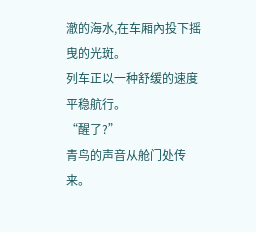澈的海水,在车厢內投下摇曳的光斑。
列车正以一种舒缓的速度平稳航行。
“醒了?”
青鸟的声音从舱门处传来。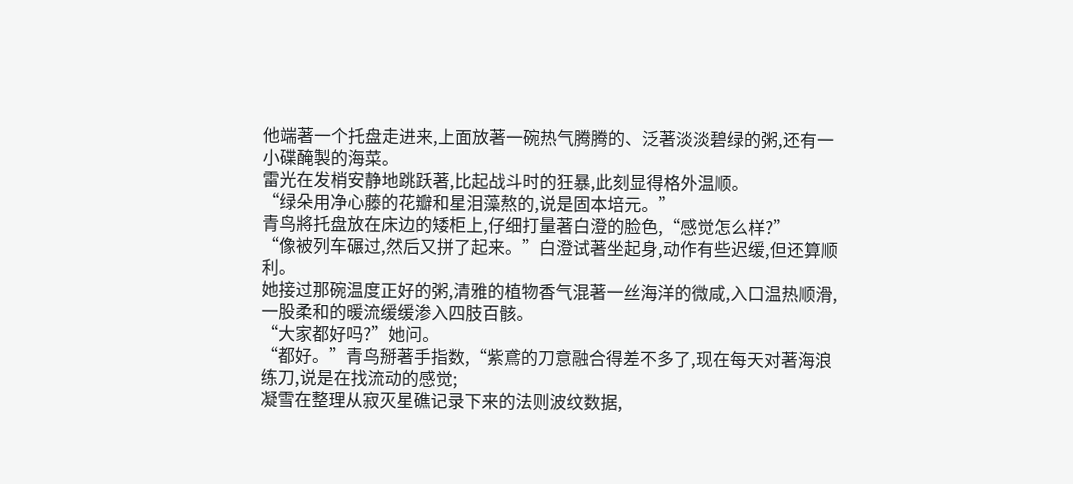他端著一个托盘走进来,上面放著一碗热气腾腾的、泛著淡淡碧绿的粥,还有一小碟醃製的海菜。
雷光在发梢安静地跳跃著,比起战斗时的狂暴,此刻显得格外温顺。
“绿朵用净心藤的花瓣和星泪藻熬的,说是固本培元。”
青鸟將托盘放在床边的矮柜上,仔细打量著白澄的脸色,“感觉怎么样?”
“像被列车碾过,然后又拼了起来。”白澄试著坐起身,动作有些迟缓,但还算顺利。
她接过那碗温度正好的粥,清雅的植物香气混著一丝海洋的微咸,入口温热顺滑,一股柔和的暖流缓缓渗入四肢百骸。
“大家都好吗?”她问。
“都好。”青鸟掰著手指数,“紫鳶的刀意融合得差不多了,现在每天对著海浪练刀,说是在找流动的感觉;
凝雪在整理从寂灭星礁记录下来的法则波纹数据,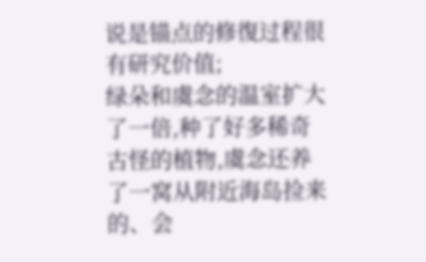说是锚点的修復过程很有研究价值;
绿朵和虞念的温室扩大了一倍,种了好多稀奇古怪的植物,虞念还养了一窝从附近海岛捡来的、会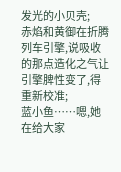发光的小贝壳;
赤焰和黄御在折腾列车引擎,说吸收的那点造化之气让引擎脾性变了,得重新校准;
蓝小鱼……嗯,她在给大家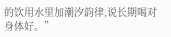的饮用水里加潮汐韵律,说长期喝对身体好。”